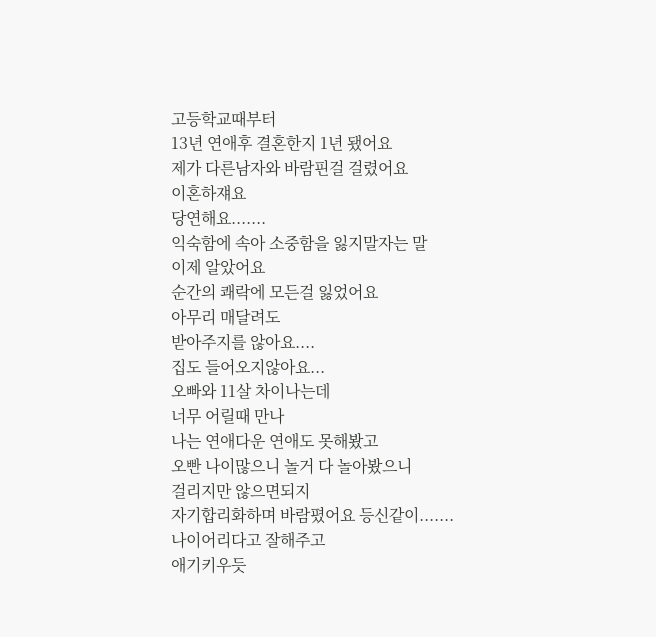고등학교때부터
13년 연애후 결혼한지 1년 됐어요
제가 다른남자와 바람핀걸 걸렸어요
이혼하쟤요
당연해요.......
익숙함에 속아 소중함을 잃지말자는 말
이제 알았어요
순간의 쾌락에 모든걸 잃었어요
아무리 매달려도
받아주지를 않아요....
집도 들어오지않아요...
오빠와 11살 차이나는데
너무 어릴때 만나
나는 연애다운 연애도 못해봤고
오빤 나이많으니 놀거 다 놀아봤으니
걸리지만 않으면되지
자기합리화하며 바람폈어요 등신같이.......
나이어리다고 잘해주고
애기키우듯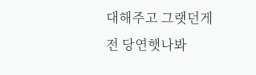대해주고 그랫던게
전 당연햇나봐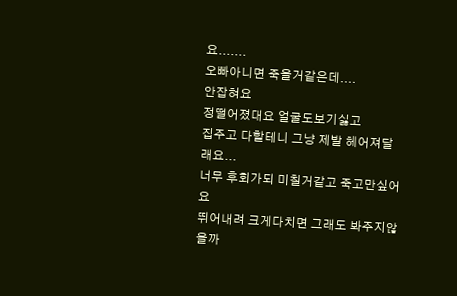요.......
오빠아니면 죽을거같은데....
안잡혀요
정떨어졌대요 얼굴도보기싫고
집주고 다할테니 그냥 제발 헤어져달래요...
너무 후회가되 미칠거같고 죽고만싶어요
뛰어내려 크게다치면 그래도 봐주지않을까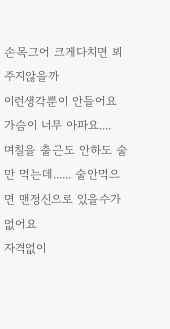손목그어 크게다치면 뵈주지않을까
이런생각뿐이 안들어요
가슴이 너무 아파요....
며칠을 출근도 안하도 술만 먹는데...... 술안먹으면 맨정신으로 있을수가없어요
자격없이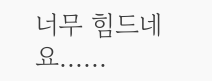너무 힘드네요......